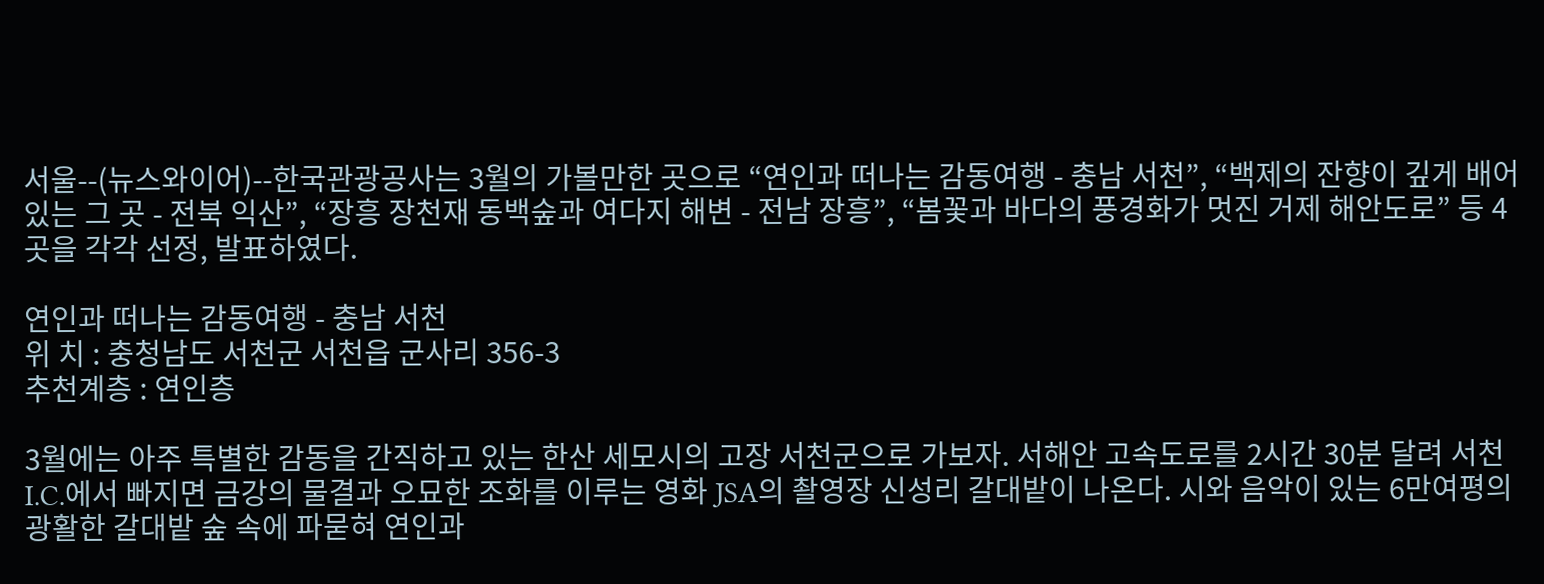서울--(뉴스와이어)--한국관광공사는 3월의 가볼만한 곳으로 “연인과 떠나는 감동여행 - 충남 서천”, “백제의 잔향이 깊게 배어있는 그 곳 - 전북 익산”, “장흥 장천재 동백숲과 여다지 해변 - 전남 장흥”, “봄꽃과 바다의 풍경화가 멋진 거제 해안도로” 등 4곳을 각각 선정, 발표하였다.

연인과 떠나는 감동여행 - 충남 서천
위 치 : 충청남도 서천군 서천읍 군사리 356-3
추천계층 : 연인층

3월에는 아주 특별한 감동을 간직하고 있는 한산 세모시의 고장 서천군으로 가보자. 서해안 고속도로를 2시간 30분 달려 서천 I.C.에서 빠지면 금강의 물결과 오묘한 조화를 이루는 영화 JSA의 촬영장 신성리 갈대밭이 나온다. 시와 음악이 있는 6만여평의 광활한 갈대밭 숲 속에 파묻혀 연인과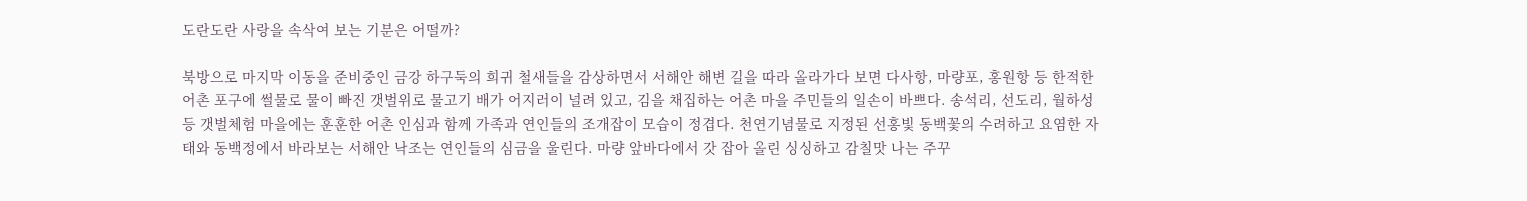도란도란 사랑을 속삭여 보는 기분은 어떨까?

북방으로 마지막 이동을 준비중인 금강 하구둑의 희귀 철새들을 감상하면서 서해안 해변 길을 따라 올라가다 보면 다사항, 마량포, 홍원항 등 한적한 어촌 포구에 썰물로 물이 빠진 갯벌위로 물고기 배가 어지러이 널려 있고, 김을 채집하는 어촌 마을 주민들의 일손이 바쁘다. 송석리, 선도리, 월하성 등 갯벌체험 마을에는 훈훈한 어촌 인심과 함께 가족과 연인들의 조개잡이 모습이 정겹다. 천연기념물로 지정된 선홍빛 동백꽃의 수려하고 요염한 자태와 동백정에서 바라보는 서해안 낙조는 연인들의 심금을 울린다. 마량 앞바다에서 갓 잡아 올린 싱싱하고 감칠맛 나는 주꾸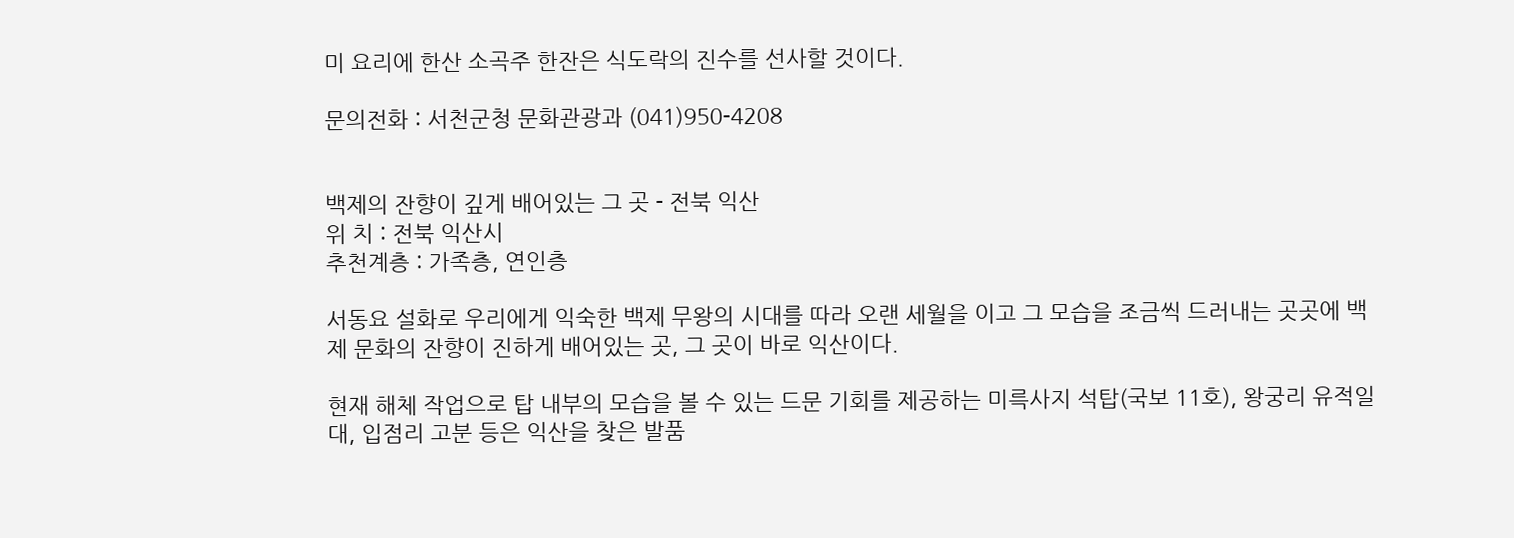미 요리에 한산 소곡주 한잔은 식도락의 진수를 선사할 것이다.

문의전화 : 서천군청 문화관광과 (041)950-4208


백제의 잔향이 깊게 배어있는 그 곳 - 전북 익산
위 치 : 전북 익산시
추천계층 : 가족층, 연인층

서동요 설화로 우리에게 익숙한 백제 무왕의 시대를 따라 오랜 세월을 이고 그 모습을 조금씩 드러내는 곳곳에 백제 문화의 잔향이 진하게 배어있는 곳, 그 곳이 바로 익산이다.

현재 해체 작업으로 탑 내부의 모습을 볼 수 있는 드문 기회를 제공하는 미륵사지 석탑(국보 11호), 왕궁리 유적일대, 입점리 고분 등은 익산을 찾은 발품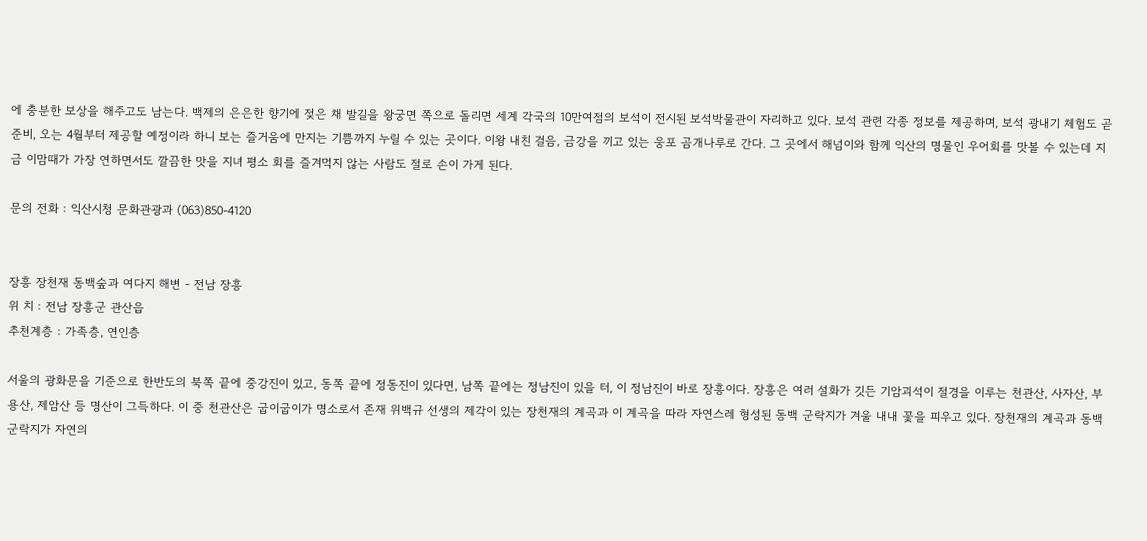에 충분한 보상을 해주고도 남는다. 백제의 은은한 향기에 젖은 채 발길을 왕궁면 쪽으로 돌리면 세계 각국의 10만여점의 보석이 전시된 보석박물관이 자리하고 있다. 보석 관련 각종 정보를 제공하며, 보석 광내기 체험도 곧 준비, 오는 4월부터 제공할 예정이라 하니 보는 즐거움에 만지는 기쁨까지 누릴 수 있는 곳이다. 이왕 내친 걸음, 금강을 끼고 있는 웅포 곰개나루로 간다. 그 곳에서 해넘이와 함께 익산의 명물인 우어회를 맛볼 수 있는데 지금 이맘때가 가장 연하면서도 깔끔한 맛을 지녀 평소 회를 즐겨먹지 않는 사람도 절로 손이 가게 된다.

문의 전화 : 익산시청 문화관광과 (063)850-4120


장흥 장천재 동백숲과 여다지 해변 - 전남 장흥
위 치 : 전남 장흥군 관산읍
추천계층 : 가족층, 연인층

서울의 광화문을 기준으로 한반도의 북쪽 끝에 중강진이 있고, 동쪽 끝에 정동진이 있다면, 남쪽 끝에는 정남진이 있을 터, 이 정남진이 바로 장흥이다. 장흥은 여러 설화가 깃든 기암괴석이 절경을 이루는 천관산, 사자산, 부용산, 제암산 등 명산이 그득하다. 이 중 천관산은 굽이굽이가 명소로서 존재 위백규 선생의 제각이 있는 장천재의 계곡과 이 계곡을 따라 자연스레 형성된 동백 군락지가 겨울 내내 꽃을 피우고 있다. 장천재의 계곡과 동백군락지가 자연의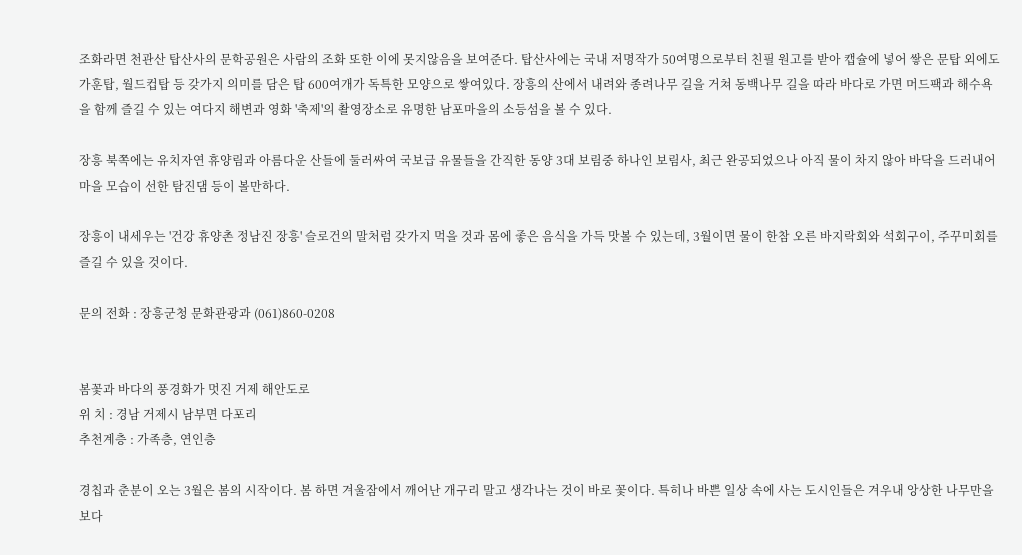조화라면 천관산 탑산사의 문학공원은 사람의 조화 또한 이에 못지않음을 보여준다. 탑산사에는 국내 저명작가 50여명으로부터 친필 원고를 받아 캡슐에 넣어 쌓은 문탑 외에도 가훈탑, 월드컵탑 등 갖가지 의미를 담은 탑 600여개가 독특한 모양으로 쌓여있다. 장흥의 산에서 내려와 종려나무 길을 거쳐 동백나무 길을 따라 바다로 가면 머드팩과 해수욕을 함께 즐길 수 있는 여다지 해변과 영화 '축제'의 촬영장소로 유명한 남포마을의 소등섬을 볼 수 있다.

장흥 북쪽에는 유치자연 휴양림과 아름다운 산들에 둘러싸여 국보급 유물들을 간직한 동양 3대 보림중 하나인 보림사, 최근 완공되었으나 아직 물이 차지 않아 바닥을 드러내어 마을 모습이 선한 탐진댐 등이 볼만하다.

장흥이 내세우는 '건강 휴양촌 정남진 장흥' 슬로건의 말처럼 갖가지 먹을 것과 몸에 좋은 음식을 가득 맛볼 수 있는데, 3월이면 물이 한참 오른 바지락회와 석회구이, 주꾸미회를 즐길 수 있을 것이다.

문의 전화 : 장흥군청 문화관광과 (061)860-0208


봄꽃과 바다의 풍경화가 멋진 거제 해안도로
위 치 : 경남 거제시 남부면 다포리
추천계층 : 가족층, 연인층

경칩과 춘분이 오는 3월은 봄의 시작이다. 봄 하면 겨울잠에서 깨어난 개구리 말고 생각나는 것이 바로 꽃이다. 특히나 바쁜 일상 속에 사는 도시인들은 겨우내 앙상한 나무만을 보다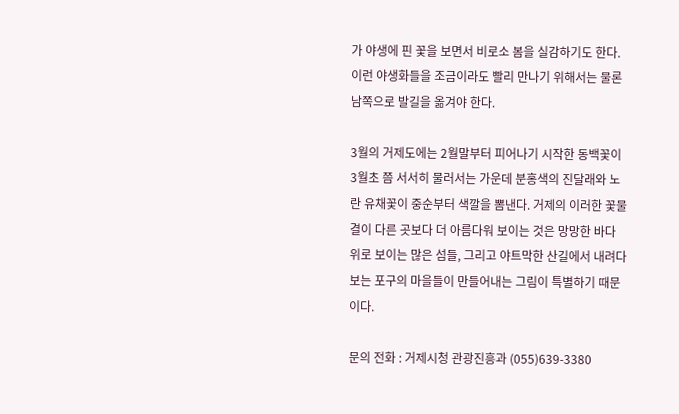가 야생에 핀 꽃을 보면서 비로소 봄을 실감하기도 한다. 이런 야생화들을 조금이라도 빨리 만나기 위해서는 물론 남쪽으로 발길을 옮겨야 한다.

3월의 거제도에는 2월말부터 피어나기 시작한 동백꽃이 3월초 쯤 서서히 물러서는 가운데 분홍색의 진달래와 노란 유채꽃이 중순부터 색깔을 뽐낸다. 거제의 이러한 꽃물결이 다른 곳보다 더 아름다워 보이는 것은 망망한 바다 위로 보이는 많은 섬들, 그리고 야트막한 산길에서 내려다보는 포구의 마을들이 만들어내는 그림이 특별하기 때문이다.

문의 전화 : 거제시청 관광진흥과 (055)639-3380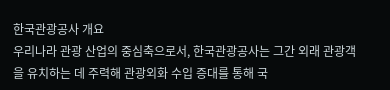한국관광공사 개요
우리나라 관광 산업의 중심축으로서, 한국관광공사는 그간 외래 관광객을 유치하는 데 주력해 관광외화 수입 증대를 통해 국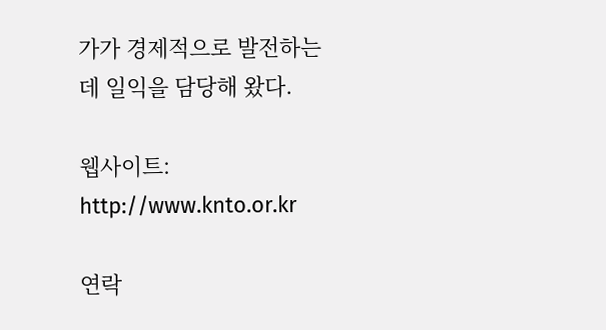가가 경제적으로 발전하는 데 일익을 담당해 왔다.

웹사이트: http://www.knto.or.kr

연락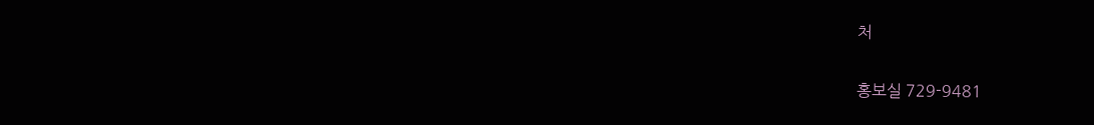처

홍보실 729-9481